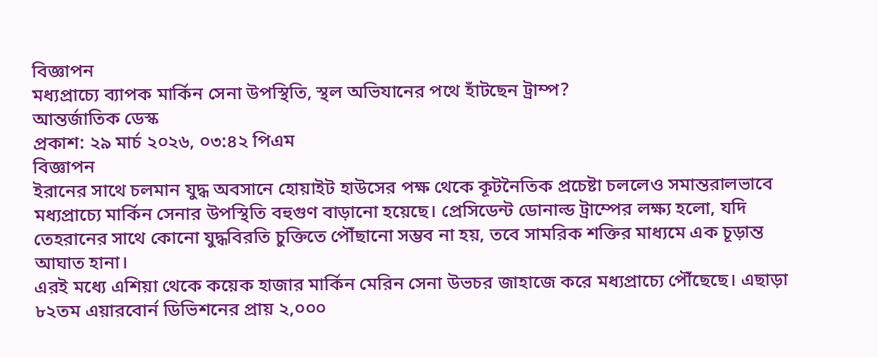বিজ্ঞাপন
মধ্যপ্রাচ্যে ব্যাপক মার্কিন সেনা উপস্থিতি, স্থল অভিযানের পথে হাঁটছেন ট্রাম্প?
আন্তর্জাতিক ডেস্ক
প্রকাশ: ২৯ মার্চ ২০২৬, ০৩:৪২ পিএম
বিজ্ঞাপন
ইরানের সাথে চলমান যুদ্ধ অবসানে হোয়াইট হাউসের পক্ষ থেকে কূটনৈতিক প্রচেষ্টা চললেও সমান্তরালভাবে মধ্যপ্রাচ্যে মার্কিন সেনার উপস্থিতি বহুগুণ বাড়ানো হয়েছে। প্রেসিডেন্ট ডোনাল্ড ট্রাম্পের লক্ষ্য হলো, যদি তেহরানের সাথে কোনো যুদ্ধবিরতি চুক্তিতে পৌঁছানো সম্ভব না হয়, তবে সামরিক শক্তির মাধ্যমে এক চূড়ান্ত আঘাত হানা।
এরই মধ্যে এশিয়া থেকে কয়েক হাজার মার্কিন মেরিন সেনা উভচর জাহাজে করে মধ্যপ্রাচ্যে পৌঁছেছে। এছাড়া ৮২তম এয়ারবোর্ন ডিভিশনের প্রায় ২,০০০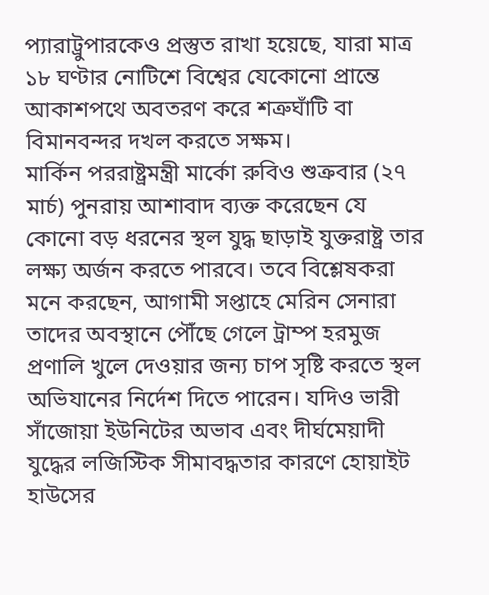প্যারাট্রুপারকেও প্রস্তুত রাখা হয়েছে, যারা মাত্র ১৮ ঘণ্টার নোটিশে বিশ্বের যেকোনো প্রান্তে আকাশপথে অবতরণ করে শত্রুঘাঁটি বা বিমানবন্দর দখল করতে সক্ষম।
মার্কিন পররাষ্ট্রমন্ত্রী মার্কো রুবিও শুক্রবার (২৭ মার্চ) পুনরায় আশাবাদ ব্যক্ত করেছেন যে কোনো বড় ধরনের স্থল যুদ্ধ ছাড়াই যুক্তরাষ্ট্র তার লক্ষ্য অর্জন করতে পারবে। তবে বিশ্লেষকরা মনে করছেন, আগামী সপ্তাহে মেরিন সেনারা তাদের অবস্থানে পৌঁছে গেলে ট্রাম্প হরমুজ প্রণালি খুলে দেওয়ার জন্য চাপ সৃষ্টি করতে স্থল অভিযানের নির্দেশ দিতে পারেন। যদিও ভারী সাঁজোয়া ইউনিটের অভাব এবং দীর্ঘমেয়াদী যুদ্ধের লজিস্টিক সীমাবদ্ধতার কারণে হোয়াইট হাউসের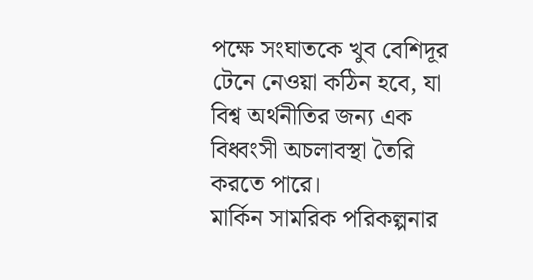পক্ষে সংঘাতকে খুব বেশিদূর টেনে নেওয়া কঠিন হবে, যা বিশ্ব অর্থনীতির জন্য এক বিধ্বংসী অচলাবস্থা তৈরি করতে পারে।
মার্কিন সামরিক পরিকল্পনার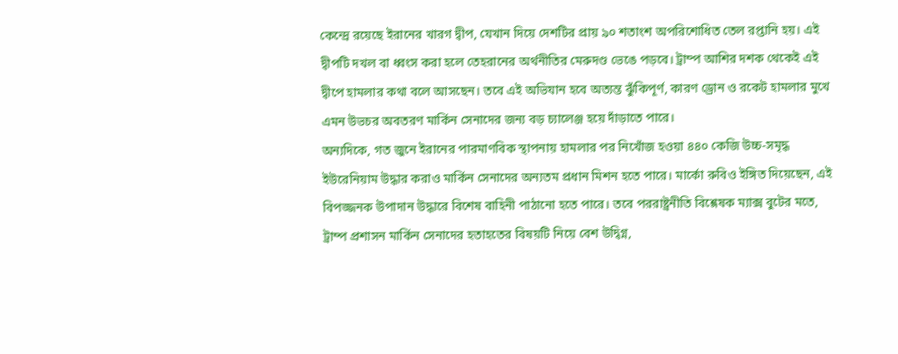কেন্দ্রে রয়েছে ইরানের খারগ দ্বীপ, যেখান দিয়ে দেশটির প্রায় ৯০ শতাংশ অপরিশোধিত তেল রপ্তানি হয়। এই দ্বীপটি দখল বা ধ্বংস করা হলে তেহরানের অর্থনীতির মেরুদণ্ড ভেঙে পড়বে। ট্রাম্প আশির দশক থেকেই এই দ্বীপে হামলার কথা বলে আসছেন। তবে এই অভিযান হবে অত্যন্ত ঝুঁকিপূর্ণ, কারণ ড্রোন ও রকেট হামলার মুখে এমন উভচর অবতরণ মার্কিন সেনাদের জন্য বড় চ্যালেঞ্জ হয়ে দাঁড়াতে পারে।
অন্যদিকে, গত জুনে ইরানের পারমাণবিক স্থাপনায় হামলার পর নিখোঁজ হওয়া ৪৪০ কেজি উচ্চ-সমৃদ্ধ ইউরেনিয়াম উদ্ধার করাও মার্কিন সেনাদের অন্যতম প্রধান মিশন হতে পারে। মার্কো রুবিও ইঙ্গিত দিয়েছেন, এই বিপজ্জনক উপাদান উদ্ধারে বিশেষ বাহিনী পাঠানো হতে পারে। তবে পররাষ্ট্রনীতি বিশ্লেষক ম্যাক্স বুটের মতে, ট্রাম্প প্রশাসন মার্কিন সেনাদের হতাহতের বিষয়টি নিয়ে বেশ উদ্বিগ্ন,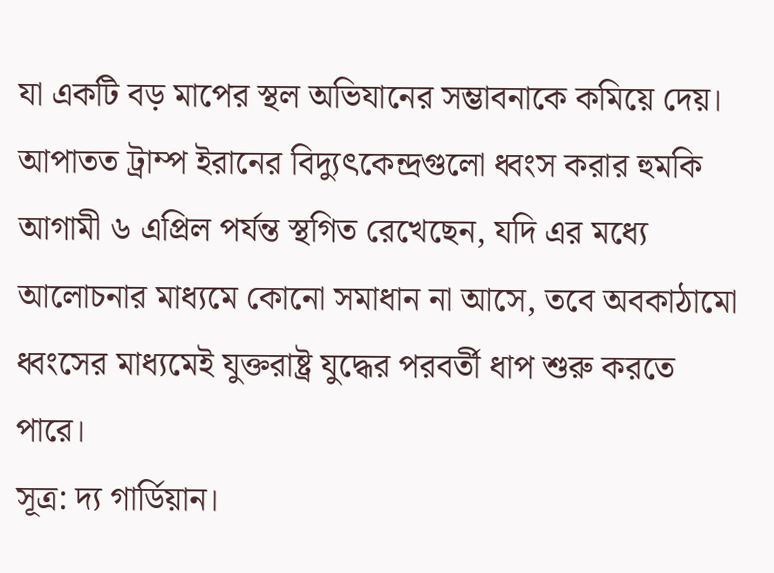যা একটি বড় মাপের স্থল অভিযানের সম্ভাবনাকে কমিয়ে দেয়।
আপাতত ট্রাম্প ইরানের বিদ্যুৎকেন্দ্রগুলো ধ্বংস করার হুমকি আগামী ৬ এপ্রিল পর্যন্ত স্থগিত রেখেছেন, যদি এর মধ্যে আলোচনার মাধ্যমে কোনো সমাধান না আসে, তবে অবকাঠামো ধ্বংসের মাধ্যমেই যুক্তরাষ্ট্র যুদ্ধের পরবর্তী ধাপ শুরু করতে পারে।
সূত্র: দ্য গার্ডিয়ান।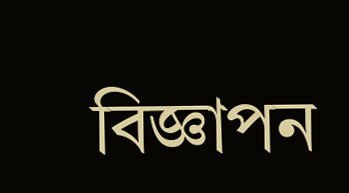বিজ্ঞাপন